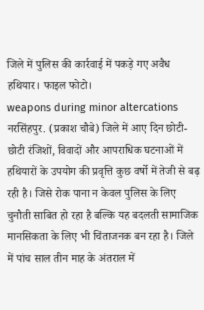जिले में पुलिस की कार्रवाई में पकड़े गए अवैध हथियार। फाइल फोटो।
weapons during minor altercations नरसिंहपुर. (प्रकाश चौबे) जिले में आए दिन छोटी-छोटी रंजिशों, विवादों और आपराधिक घटनाओं में हथियारों के उपयोग की प्रवृत्ति कुछ वर्षो में तेजी से बढ़ रही है। जिसे रोक पाना न केवल पुलिस के लिए चुनौती साबित हो रहा है बल्कि यह बदलती सामाजिक मानसिकता के लिए भी चिंताजनक बन रहा है। जिले में पांच साल तीन माह के अंतराल में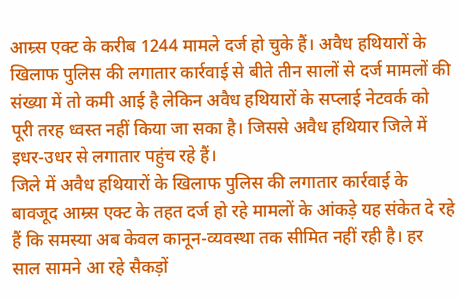आम्र्स एक्ट के करीब 1244 मामले दर्ज हो चुके हैं। अवैध हथियारों के खिलाफ पुलिस की लगातार कार्रवाई से बीते तीन सालों से दर्ज मामलों की संख्या में तो कमी आई है लेकिन अवैध हथियारों के सप्लाई नेटवर्क को पूरी तरह ध्वस्त नहीं किया जा सका है। जिससे अवैध हथियार जिले में इधर-उधर से लगातार पहुंच रहे हैं।
जिले में अवैध हथियारों के खिलाफ पुलिस की लगातार कार्रवाई के बावजूद आम्र्स एक्ट के तहत दर्ज हो रहे मामलों के आंकड़े यह संकेत दे रहे हैं कि समस्या अब केवल कानून-व्यवस्था तक सीमित नहीं रही है। हर साल सामने आ रहे सैकड़ों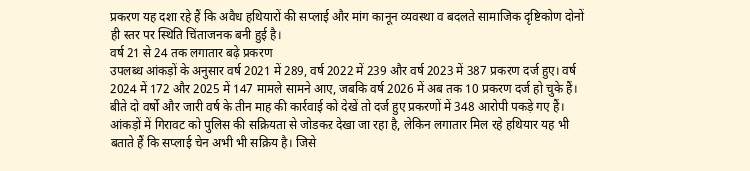प्रकरण यह दशा रहे हैं कि अवैध हथियारों की सप्लाई और मांग कानून व्यवस्था व बदलते सामाजिक दृष्टिकोण दोनों ही स्तर पर स्थिति चिंताजनक बनी हुई है।
वर्ष 21 से 24 तक लगातार बढ़े प्रकरण
उपलब्ध आंकड़ों के अनुसार वर्ष 2021 में 289, वर्ष 2022 में 239 और वर्ष 2023 में 387 प्रकरण दर्ज हुए। वर्ष 2024 में 172 और 2025 में 147 मामले सामने आए, जबकि वर्ष 2026 में अब तक 10 प्रकरण दर्ज हो चुके हैं। बीते दो वर्षो और जारी वर्ष के तीन माह की कार्रवाई को देखें तो दर्ज हुए प्रकरणों में 348 आरोपी पकड़े गए हैं। आंकड़ों में गिरावट को पुलिस की सक्रियता से जोडकऱ देखा जा रहा है, लेकिन लगातार मिल रहे हथियार यह भी बताते हैं कि सप्लाई चेन अभी भी सक्रिय है। जिसे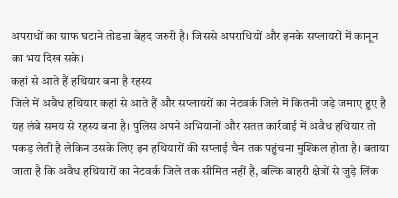अपराधों का ग्राफ घटाने तोडऩा बेहद जरुरी है। जिससे अपराधियों और इनके सप्लायरों में कानून का भय दिख सके।
कहां से आते हैं हथियार बना है रहस्य
जिले में अवैध हथियार कहां से आते हैं और सप्लायरों का नेटवर्क जिले में कितनी जड़े जमाए हुए है यह लंबे समय से रहस्य बना है। पुलिस अपने अभियानों और सतत कार्रवाई में अवैध हथियार तो पकड़ लेती है लेकिन उसके लिए इन हथियारों की सप्लाई चैन तक पहुंचना मुश्किल होता है। बताया जाता है कि अवैध हथियारों का नेटवर्क जिले तक सीमित नहीं है, बल्कि बाहरी क्षेत्रों से जुड़े लिंक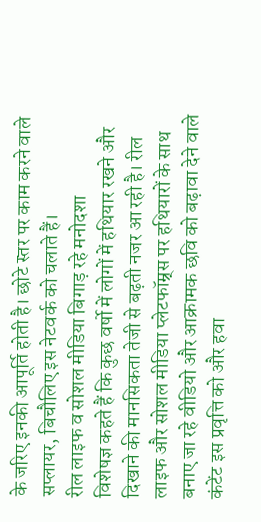के जरिए इनकी आपूर्ति होती है। छोटे स्तर पर काम करने वाले सप्लायर, बिचौलिए इस नेटवर्क को चलाते हैं।
रील लाइफ व सोशल मीडिया बिगाड़ रहे मनोदशा
विशेषज्ञ कहते हैं कि कुछ वर्षो में लोगों में हथियार रखने और दिखाने की मानसिकता तेजी से बढ़ती नजर आ रही है। रील लाइफ और सोशल मीडिया प्लेटफॉम्र्स पर हथियारों के साथ बनाए जा रहे वीडियो और आक्रामक छवि को बढ़ावा देने वाले कंटेंट इस प्रवृत्ति को और हवा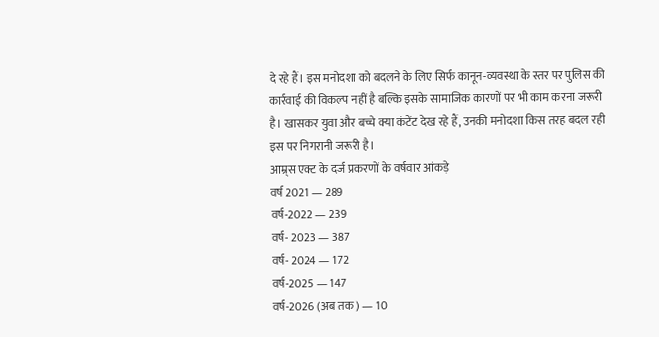दे रहे हैं। इस मनोदशा को बदलने के लिए सिर्फ कानून-व्यवस्था के स्तर पर पुलिस की कार्रवाई की विकल्प नहीं है बल्कि इसके सामाजिक कारणों पर भी काम करना जरूरी है। खासकर युवा और बच्चे क्या कंटेंट देख रहे हैं, उनकी मनोदशा किस तरह बदल रही इस पर निगरानी जरूरी है।
आम्र्स एक्ट के दर्ज प्रकरणों के वर्षवार आंकड़े
वर्ष 2021 — 289
वर्ष-2022 — 239
वर्ष- 2023 — 387
वर्ष- 2024 — 172
वर्ष-2025 — 147
वर्ष-2026 (अब तक) — 10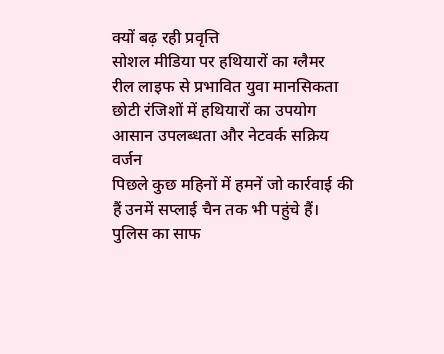क्यों बढ़ रही प्रवृत्ति
सोशल मीडिया पर हथियारों का ग्लैमर
रील लाइफ से प्रभावित युवा मानसिकता
छोटी रंजिशों में हथियारों का उपयोग
आसान उपलब्धता और नेटवर्क सक्रिय
वर्जन
पिछले कुछ महिनों में हमनें जो कार्रवाई की हैं उनमें सप्लाई चैन तक भी पहुंचे हैं। पुलिस का साफ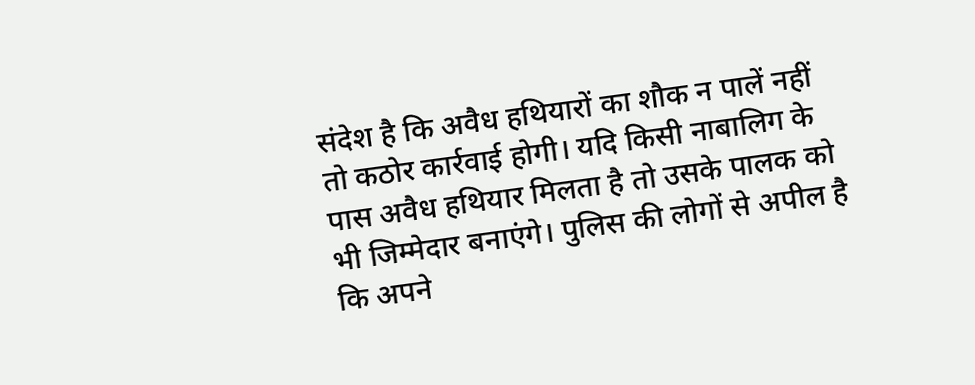संदेश है कि अवैध हथियारों का शौक न पालें नहीं तो कठोर कार्रवाई होगी। यदि किसी नाबालिग के पास अवैध हथियार मिलता है तो उसके पालक को भी जिम्मेदार बनाएंगे। पुलिस की लोगों से अपील है कि अपने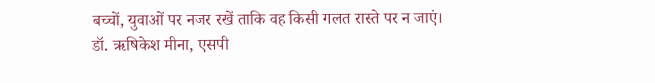बच्चों, युवाओं पर नजर रखें ताकि वह किसी गलत रास्ते पर न जाएं।
डॉ. ऋषिकेश मीना, एसपी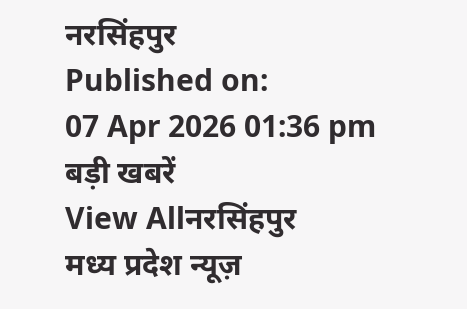नरसिंहपुर
Published on:
07 Apr 2026 01:36 pm
बड़ी खबरें
View Allनरसिंहपुर
मध्य प्रदेश न्यूज़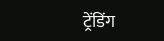ट्रेंडिंग